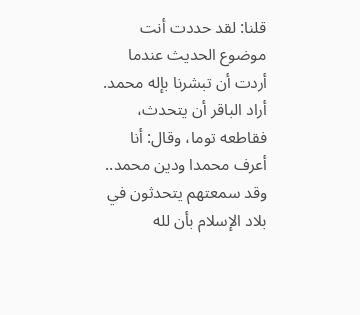قلنا: لقد حددت أنت موضوع الحديث عندما أردت أن تبشرنا بإله محمد.
أراد الباقر أن يتحدث، فقاطعه توما، وقال: أنا أعرف محمدا ودين محمد.. وقد سمعتهم يتحدثون في بلاد الإسلام بأن لله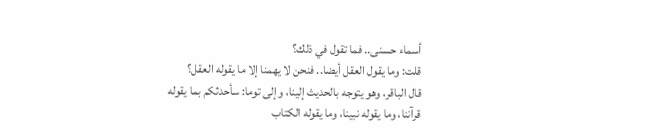أسماء حسنى.. فما تقول في ذلك؟
قلت: وما يقول العقل أيضا.. فنحن لا يهمنا إلا ما يقوله العقل؟
قال الباقر، وهو يتوجه بالحديث إلينا، وإلى توما: سأحدثكم بما يقوله قرآننا، وما يقوله نبينا، وما يقوله الكتاب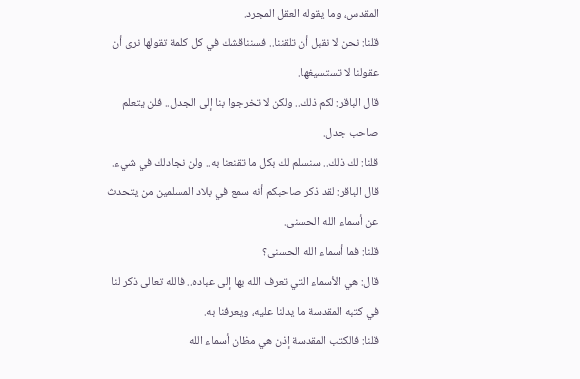المقدس، وما يقوله العقل المجرد.
قلنا: نحن لا نقبل أن تلقننا.. فسنناقشك في كل كلمة تقولها نرى أن عقولنا لا تستسيغها.
قال الباقر: لكم ذلك.. ولكن لا تخرجوا بنا إلى الجدل.. فلن يتعلم صاحب جدل.
قلنا: لك ذلك.. سنسلم لك بكل ما تقنعنا به.. ولن نجادلك في شيء.
قال الباقر: لقد ذكر صاحبكم أنه سمع في بلاد المسلمين من يتحدث عن أسماء الله الحسنى.
قلنا: فما أسماء الله الحسنى؟
قال: هي الأسماء التي تعرف الله بها إلى عباده.. فالله تعالى ذكر لنا في كتبه المقدسة ما يدلنا عليه، ويعرفنا به.
قلنا: فالكتب المقدسة إذن هي مظان أسماء الله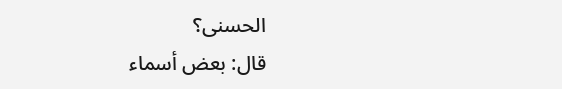الحسنى؟
قال: بعض أسماء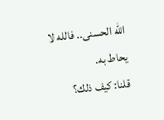الله الحسنى.. فالله لا يحاط به.
قلنا: كيف ذلك؟